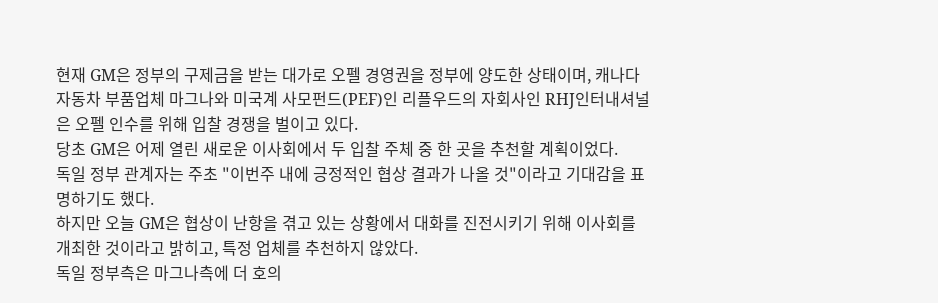현재 GM은 정부의 구제금을 받는 대가로 오펠 경영권을 정부에 양도한 상태이며, 캐나다자동차 부품업체 마그나와 미국계 사모펀드(PEF)인 리플우드의 자회사인 RHJ인터내셔널은 오펠 인수를 위해 입찰 경쟁을 벌이고 있다.
당초 GM은 어제 열린 새로운 이사회에서 두 입찰 주체 중 한 곳을 추천할 계획이었다.
독일 정부 관계자는 주초 "이번주 내에 긍정적인 협상 결과가 나올 것"이라고 기대감을 표명하기도 했다.
하지만 오늘 GM은 협상이 난항을 겪고 있는 상황에서 대화를 진전시키기 위해 이사회를 개최한 것이라고 밝히고, 특정 업체를 추천하지 않았다.
독일 정부측은 마그나측에 더 호의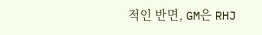적인 반면, GM은 RHJ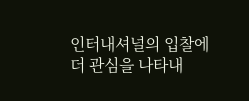인터내셔널의 입찰에 더 관심을 나타내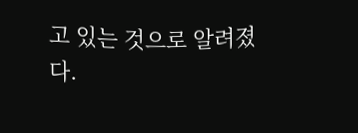고 있는 것으로 알려졌다.